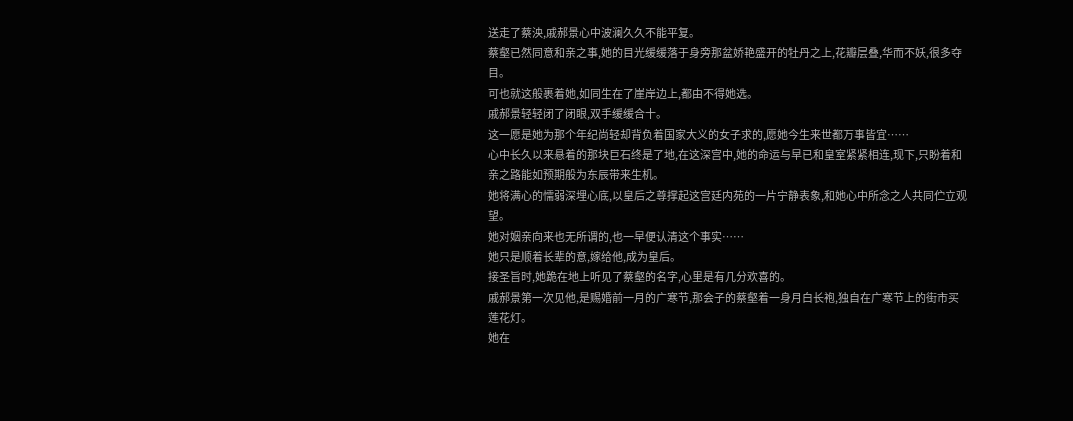送走了蔡泱,戚郝景心中波澜久久不能平复。
蔡壑已然同意和亲之事,她的目光缓缓落于身旁那盆娇艳盛开的牡丹之上,花瓣层叠,华而不妖,很多夺目。
可也就这般裹着她,如同生在了崖岸边上,都由不得她选。
戚郝景轻轻闭了闭眼,双手缓缓合十。
这一愿是她为那个年纪尚轻却背负着国家大义的女子求的,愿她今生来世都万事皆宜……
心中长久以来悬着的那块巨石终是了地,在这深宫中,她的命运与早已和皇室紧紧相连,现下,只盼着和亲之路能如预期般为东辰带来生机。
她将满心的懦弱深埋心底,以皇后之尊撑起这宫廷内苑的一片宁静表象,和她心中所念之人共同伫立观望。
她对姻亲向来也无所谓的,也一早便认清这个事实……
她只是顺着长辈的意,嫁给他,成为皇后。
接圣旨时,她跪在地上听见了蔡壑的名字,心里是有几分欢喜的。
戚郝景第一次见他,是赐婚前一月的广寒节,那会子的蔡壑着一身月白长袍,独自在广寒节上的街市买莲花灯。
她在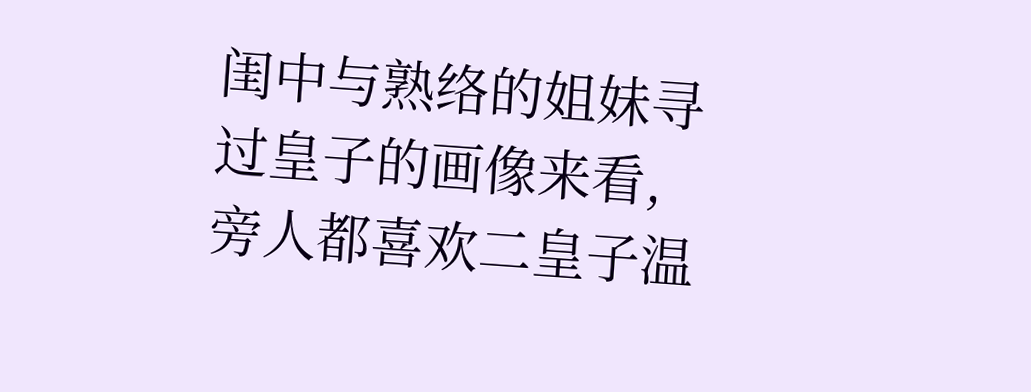闺中与熟络的姐妹寻过皇子的画像来看,旁人都喜欢二皇子温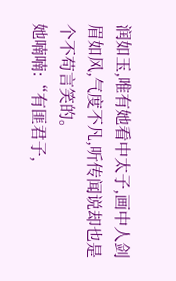润如玉,唯有她看中太子,画中人剑眉如风,气度不凡,听传闻说却也是个不苟言笑的。
她喃喃:“有匪君子,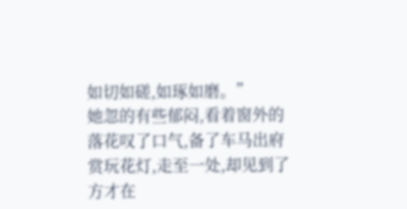如切如磋,如琢如磨。”
她忽的有些郁闷,看着窗外的落花叹了口气,备了车马出府赏玩花灯,走至一处,却见到了方才在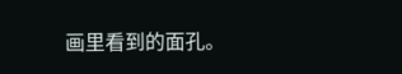画里看到的面孔。